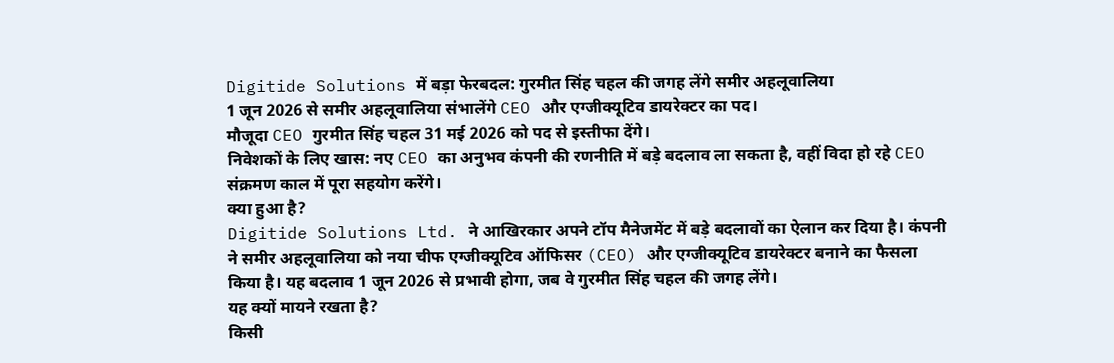Digitide Solutions में बड़ा फेरबदल: गुरमीत सिंह चहल की जगह लेंगे समीर अहलूवालिया
1 जून 2026 से समीर अहलूवालिया संभालेंगे CEO और एग्जीक्यूटिव डायरेक्टर का पद।
मौजूदा CEO गुरमीत सिंह चहल 31 मई 2026 को पद से इस्तीफा देंगे।
निवेशकों के लिए खास: नए CEO का अनुभव कंपनी की रणनीति में बड़े बदलाव ला सकता है, वहीं विदा हो रहे CEO संक्रमण काल में पूरा सहयोग करेंगे।
क्या हुआ है?
Digitide Solutions Ltd. ने आखिरकार अपने टॉप मैनेजमेंट में बड़े बदलावों का ऐलान कर दिया है। कंपनी ने समीर अहलूवालिया को नया चीफ एग्जीक्यूटिव ऑफिसर (CEO) और एग्जीक्यूटिव डायरेक्टर बनाने का फैसला किया है। यह बदलाव 1 जून 2026 से प्रभावी होगा, जब वे गुरमीत सिंह चहल की जगह लेंगे।
यह क्यों मायने रखता है?
किसी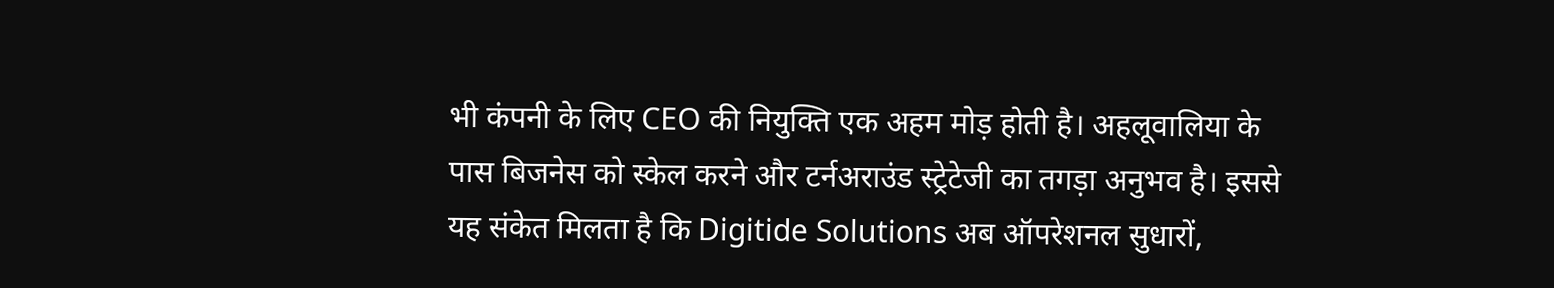भी कंपनी के लिए CEO की नियुक्ति एक अहम मोड़ होती है। अहलूवालिया के पास बिजनेस को स्केल करने और टर्नअराउंड स्ट्रेटेजी का तगड़ा अनुभव है। इससे यह संकेत मिलता है कि Digitide Solutions अब ऑपरेशनल सुधारों,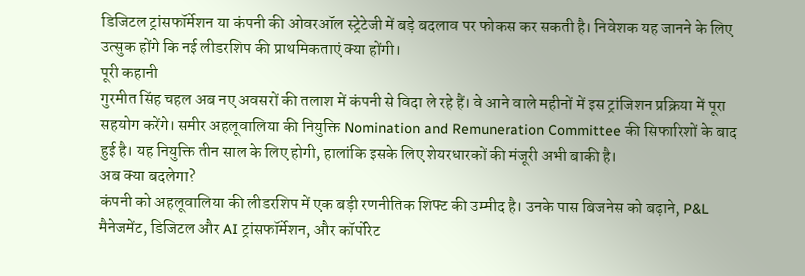डिजिटल ट्रांसफॉर्मेशन या कंपनी की ओवरऑल स्ट्रेटेजी में बड़े बदलाव पर फोकस कर सकती है। निवेशक यह जानने के लिए उत्सुक होंगे कि नई लीडरशिप की प्राथमिकताएं क्या होंगी।
पूरी कहानी
गुरमीत सिंह चहल अब नए अवसरों की तलाश में कंपनी से विदा ले रहे हैं। वे आने वाले महीनों में इस ट्रांजिशन प्रक्रिया में पूरा सहयोग करेंगे। समीर अहलूवालिया की नियुक्ति Nomination and Remuneration Committee की सिफारिशों के बाद हुई है। यह नियुक्ति तीन साल के लिए होगी, हालांकि इसके लिए शेयरधारकों की मंजूरी अभी बाकी है।
अब क्या बदलेगा?
कंपनी को अहलूवालिया की लीडरशिप में एक बड़ी रणनीतिक शिफ्ट की उम्मीद है। उनके पास बिजनेस को बढ़ाने, P&L मैनेजमेंट, डिजिटल और AI ट्रांसफॉर्मेशन, और कॉर्पोरेट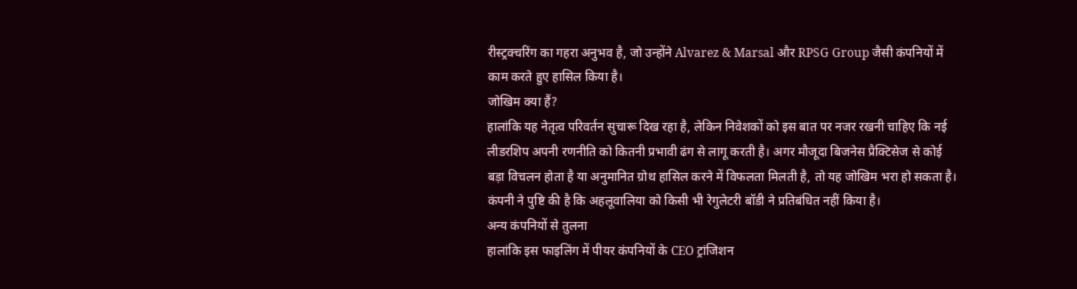रीस्ट्रक्चरिंग का गहरा अनुभव है, जो उन्होंने Alvarez & Marsal और RPSG Group जैसी कंपनियों में काम करते हुए हासिल किया है।
जोखिम क्या हैं?
हालांकि यह नेतृत्व परिवर्तन सुचारू दिख रहा है, लेकिन निवेशकों को इस बात पर नजर रखनी चाहिए कि नई लीडरशिप अपनी रणनीति को कितनी प्रभावी ढंग से लागू करती है। अगर मौजूदा बिजनेस प्रैक्टिसेज से कोई बड़ा विचलन होता है या अनुमानित ग्रोथ हासिल करने में विफलता मिलती है, तो यह जोखिम भरा हो सकता है। कंपनी ने पुष्टि की है कि अहलूवालिया को किसी भी रेगुलेटरी बॉडी ने प्रतिबंधित नहीं किया है।
अन्य कंपनियों से तुलना
हालांकि इस फाइलिंग में पीयर कंपनियों के CEO ट्रांजिशन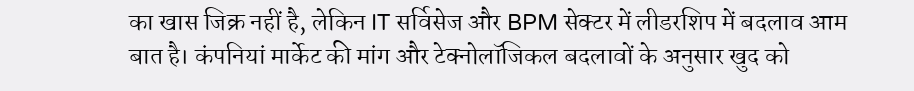का खास जिक्र नहीं है, लेकिन IT सर्विसेज और BPM सेक्टर में लीडरशिप में बदलाव आम बात है। कंपनियां मार्केट की मांग और टेक्नोलॉजिकल बदलावों के अनुसार खुद को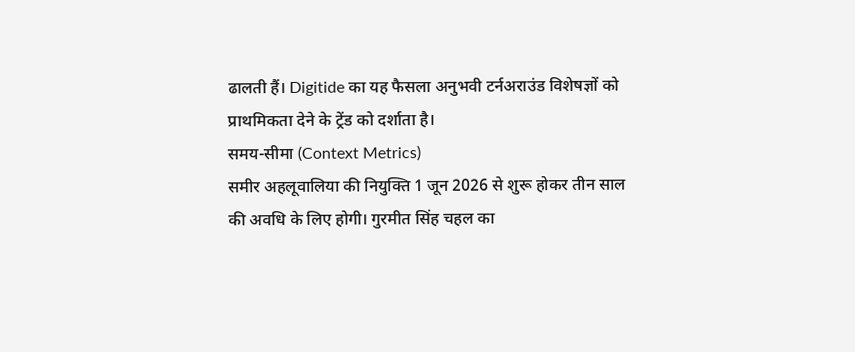ढालती हैं। Digitide का यह फैसला अनुभवी टर्नअराउंड विशेषज्ञों को प्राथमिकता देने के ट्रेंड को दर्शाता है।
समय-सीमा (Context Metrics)
समीर अहलूवालिया की नियुक्ति 1 जून 2026 से शुरू होकर तीन साल की अवधि के लिए होगी। गुरमीत सिंह चहल का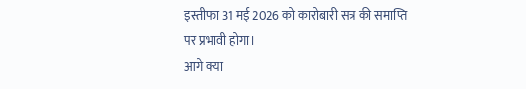इस्तीफा 31 मई 2026 को कारोबारी सत्र की समाप्ति पर प्रभावी होगा।
आगे क्या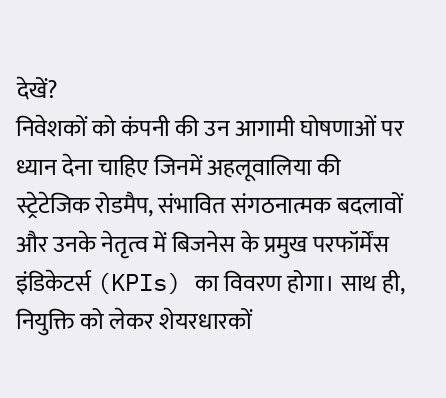देखें?
निवेशकों को कंपनी की उन आगामी घोषणाओं पर ध्यान देना चाहिए जिनमें अहलूवालिया की स्ट्रेटेजिक रोडमैप, संभावित संगठनात्मक बदलावों और उनके नेतृत्व में बिजनेस के प्रमुख परफॉर्मेंस इंडिकेटर्स (KPIs) का विवरण होगा। साथ ही, नियुक्ति को लेकर शेयरधारकों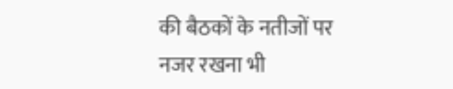की बैठकों के नतीजों पर नजर रखना भी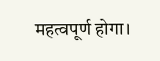महत्वपूर्ण होगा।